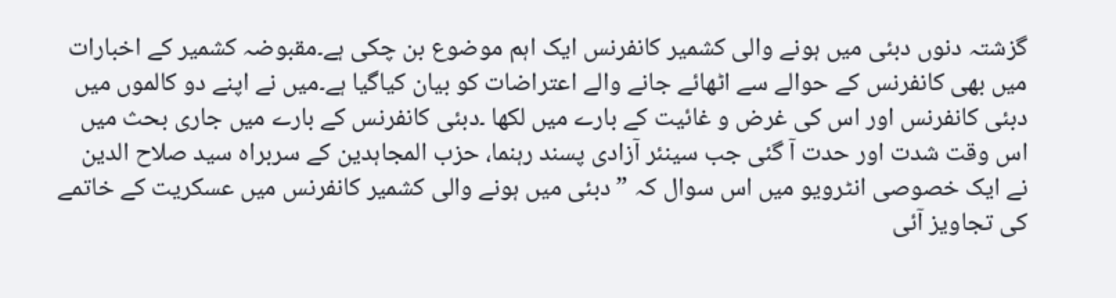گزشتہ دنوں دبئی میں ہونے والی کشمیر کانفرنس ایک اہم موضوع بن چکی ہے۔مقبوضہ کشمیر کے اخبارات میں بھی کانفرنس کے حوالے سے اٹھائے جانے والے اعتراضات کو بیان کیاگیا ہے۔میں نے اپنے دو کالموں میں دبئی کانفرنس اور اس کی غرض و غائیت کے بارے میں لکھا ۔دبئی کانفرنس کے بارے میں جاری بحث میں اس وقت شدت اور حدت آ گئی جب سینئر آزادی پسند رہنما، حزب المجاہدین کے سربراہ سید صلاح الدین نے ایک خصوصی انٹرویو میں اس سوال کہ ” دبئی میں ہونے والی کشمیر کانفرنس میں عسکریت کے خاتمے کی تجاویز آئی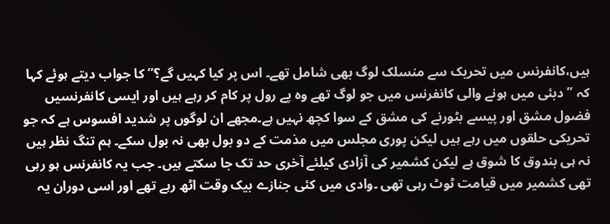ہیں،کانفرنس میں تحریک سے منسلک لوگ بھی شامل تھے۔ اس پر کیا کہیں گے؟” کا جواب دیتے ہوئے کہا کہ ” دبئی میں ہونے والی کانفرنس میں جو لوگ تھے وہ پے رول پر کام کر رہے ہیں اور ایسی کانفرنسیں فضول مشق اور پیسے بٹورنے کی مشق کے سوا کچھ نہیں ہے۔مجھے ان لوگوں پر شدید افسوس ہے کہ جو تحریکی حلقوں میں رہے ہیں لیکن پوری مجلس میں مذمت کے دو بول بھی نہ بول سکے۔ ہم تنگ نظر ہیں نہ ہی بندوق کا شوق ہے لیکن کشمیر کی آزادی کیلئے آخری حد تک جا سکتے ہیں۔ جب یہ کانفرنس ہو رہی تھی کشمیر میں قیامت ٹوٹ رہی تھی ۔وادی میں کئی جنازے بیک وقت اٹھ رہے تھے اور اسی دوران یہ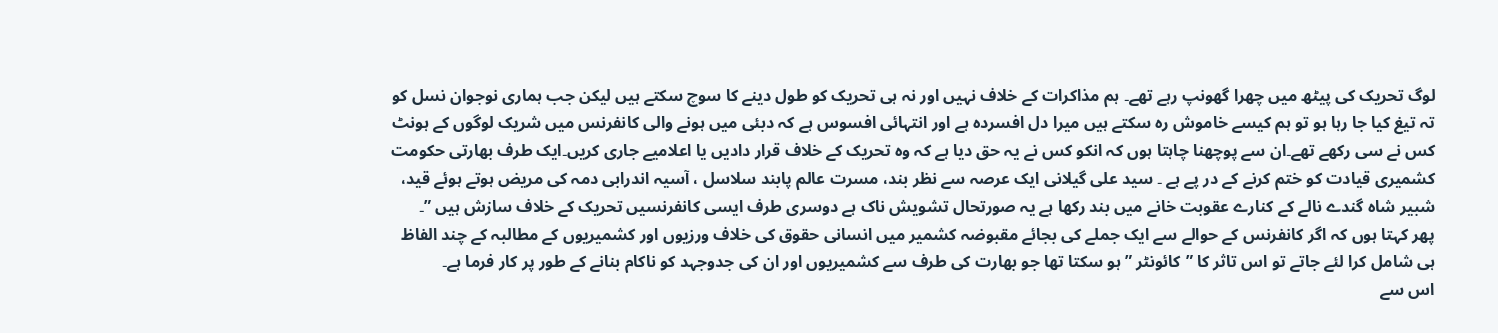لوگ تحریک کی پیٹھ میں چھرا گھونپ رہے تھے۔ ہم مذاکرات کے خلاف نہیں اور نہ ہی تحریک کو طول دینے کا سوچ سکتے ہیں لیکن جب ہماری نوجوان نسل کو تہ تیغ کیا جا رہا ہو تو ہم کیسے خاموش رہ سکتے ہیں میرا دل افسردہ ہے اور انتہائی افسوس ہے کہ دبئی میں ہونے والی کانفرنس میں شریک لوگوں کے ہونٹ کس نے سی رکھے تھے۔ان سے پوچھنا چاہتا ہوں کہ انکو کس نے یہ حق دیا ہے کہ وہ تحریک کے خلاف قرار دادیں یا اعلامیے جاری کریں۔ایک طرف بھارتی حکومت کشمیری قیادت کو ختم کرنے کے در پے ہے ۔ سید علی گیلانی ایک عرصہ سے نظر بند، مسرت عالم پابند سلاسل ، آسیہ اندرابی دمہ کی مریض ہوتے ہوئے قید، شبیر شاہ گندے نالے کے کنارے عقوبت خانے میں بند رکھا ہے یہ صورتحال تشویش ناک ہے دوسری طرف ایسی کانفرنسیں تحریک کے خلاف سازش ہیں ”۔
پھر کہتا ہوں کہ اگر کانفرنس کے حوالے سے ایک جملے کی بجائے مقبوضہ کشمیر میں انسانی حقوق کی خلاف ورزیوں اور کشمیریوں کے مطالبہ کے چند الفاظ ہی شامل کرا لئے جاتے تو اس تاثر کا ”کائونٹر ” ہو سکتا تھا جو بھارت کی طرف سے کشمیریوں اور ان کی جدوجہد کو ناکام بنانے کے طور پر کار فرما ہے۔
اس سے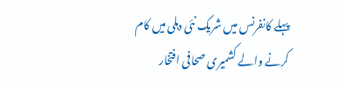پہلے کانفرنس میں شریک نئی دہلی میں کام کرنے والے کشمیری صحافی افتخار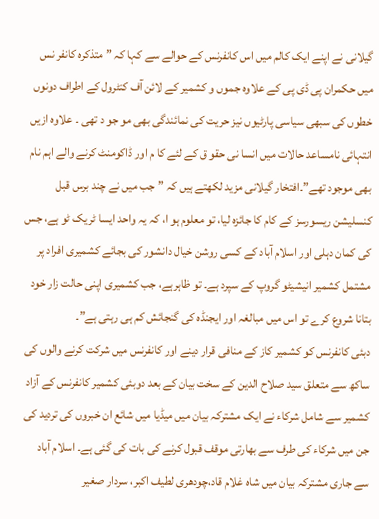گیلانی نے اپنے ایک کالم میں اس کانفرنس کے حوالے سے کہا کہ ” متذکرہ کانفر نس میں حکمران پی ڈی پی کے علاوہ جموں و کشمیر کے لائن آف کنٹرول کے اطراف دونوں خطوں کی سبھی سیاسی پارٹیوں نیز حریت کی نمائندگی بھی مو جو د تھی ۔ علاوہ ازیں انتہائی نامساعد حالات میں انسا نی حقو ق کے لئے کا م اور ڈاکومنٹ کرنے والے اہم نام بھی موجود تھے”۔افتخار گیلانی مزید لکھتے ہیں کہ ”جب میں نے چند برس قبل کنسلیشن ریسورسز کے کام کا جائزہ لیا، تو معلوم ہو ا، کہ یہ واحد ایسا ٹریک ٹو ہے، جس کی کمان دہلی اور اسلام آباد کے کسی روشن خیال دانشور کی بجائے کشمیری افراد پر مشتمل کشمیر انیشیٹو گروپ کے سپرد ہے۔ تو ظاہرہے، جب کشمیری اپنی حالت زار خود بتانا شروع کرے تو اس میں مبالغہ اور ایجنڈہ کی گنجائش کم ہی رہتی ہے”۔
دبئی کانفرنس کو کشمیر کاز کے منافی قرار دینے اور کانفرنس میں شرکت کرنے والوں کی ساکھ سے متعلق سید صلاح الدین کے سخت بیان کے بعد دوبئی کشمیر کانفرنس کے آزاد کشمیر سے شامل شرکاء نے ایک مشترکہ بیان میں میڈیا میں شائع ان خبروں کی تردید کی جن میں شرکاء کی طرف سے بھارتی موقف قبول کرنے کی بات کی گئی ہے۔ اسلام آباد سے جاری مشترکہ بیان میں شاہ غلام قاد،چودھری لطیف اکبر، سردار صغیر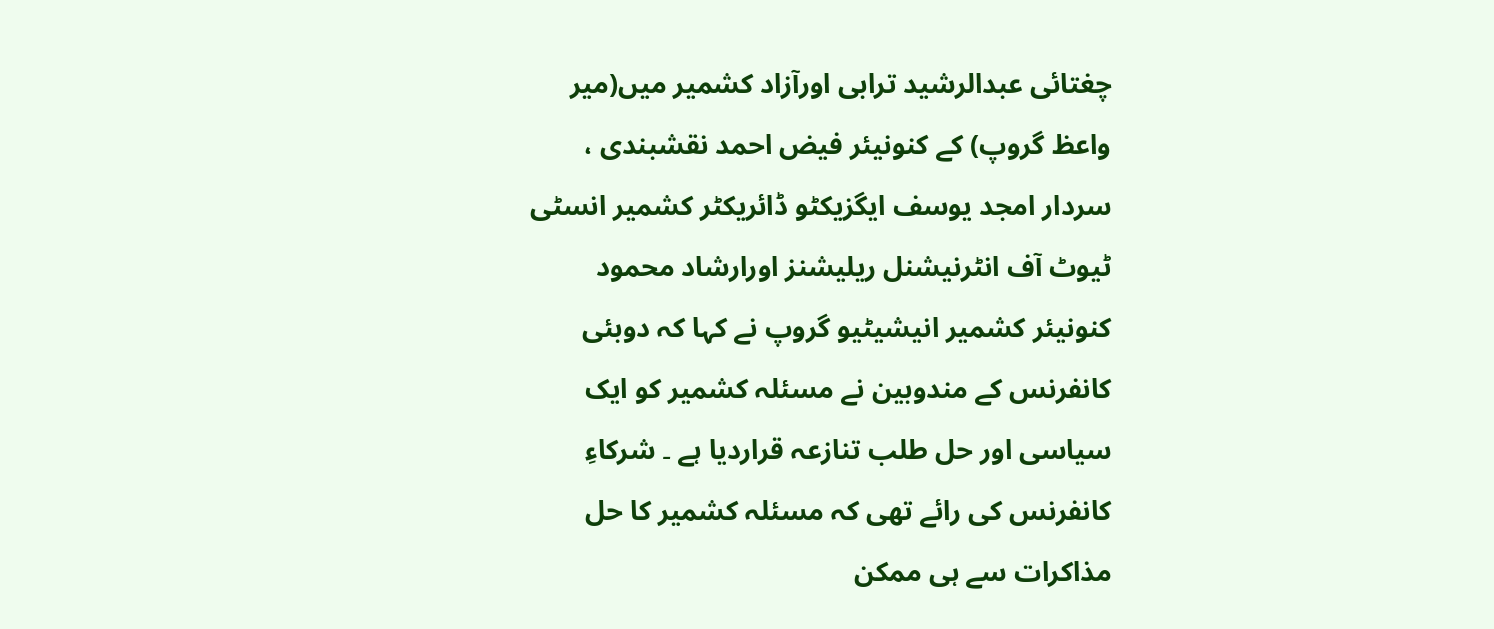چغتائی عبدالرشید ترابی اورآزاد کشمیر میں(میر واعظ گروپ) کے کنونیئر فیض احمد نقشبندی ، سردار امجد یوسف ایگزیکٹو ڈائریکٹر کشمیر انسٹی ٹیوٹ آف انٹرنیشنل ریلیشنز اورارشاد محمود کنونیئر کشمیر انیشیٹیو گروپ نے کہا کہ دوبئی کانفرنس کے مندوبین نے مسئلہ کشمیر کو ایک سیاسی اور حل طلب تنازعہ قراردیا ہے ۔ شرکاءِ کانفرنس کی رائے تھی کہ مسئلہ کشمیر کا حل مذاکرات سے ہی ممکن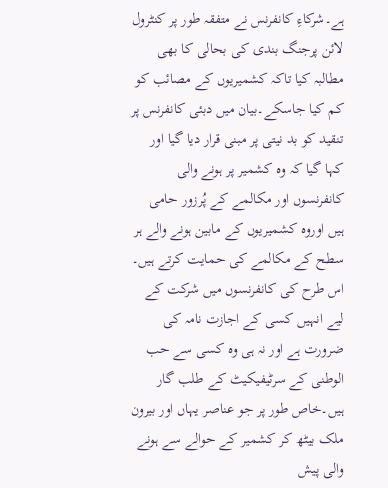ہے۔شرکاءِ کانفرنس نے متفقہ طور پر کنٹرول لائن پرجنگ بندی کی بحالی کا بھی مطالبہ کیا تاکہ کشمیریوں کے مصائب کو کم کیا جاسکے۔بیان میں دبئی کانفرنس پر تنقید کو بد نیتی پر مبنی قرار دیا گیا اور کہا گیا کہ وہ کشمیر پر ہونے والی کانفرنسوں اور مکالمے کے پُرزور حامی ہیں اوروہ کشمیریوں کے مابین ہونے والے ہر سطح کے مکالمے کی حمایت کرتے ہیں۔ اس طرح کی کانفرنسوں میں شرکت کے لیے انہیں کسی کے اجازت نامہ کی ضرورت ہے اور نہ ہی وہ کسی سے حب الوطنی کے سرٹیفیکیٹ کے طلب گار ہیں۔خاص طور پر جو عناصر یہاں اور بیرون ملک بیٹھ کر کشمیر کے حوالے سے ہونے والی پیش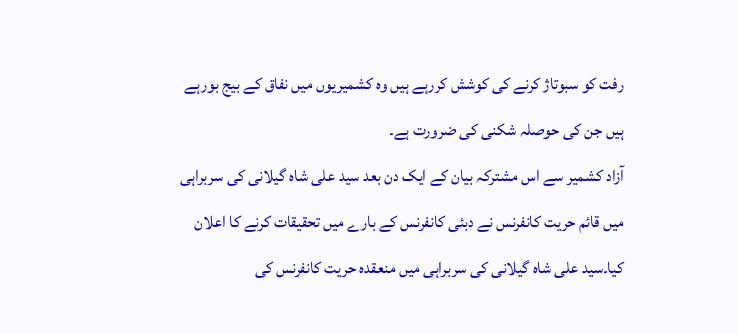رفت کو سبوتاژ کرنے کی کوشش کررہے ہیں وہ کشمیریوں میں نفاق کے بیج بورہے ہیں جن کی حوصلہ شکنی کی ضرورت ہے۔
آزاد کشمیر سے اس مشترکہ بیان کے ایک دن بعد سید علی شاہ گیلانی کی سربراہی میں قائم حریت کانفرنس نے دبئی کانفرنس کے بارے میں تحقیقات کرنے کا اعلان کیا۔سید علی شاہ گیلانی کی سربراہی میں منعقدہ حریت کانفرنس کی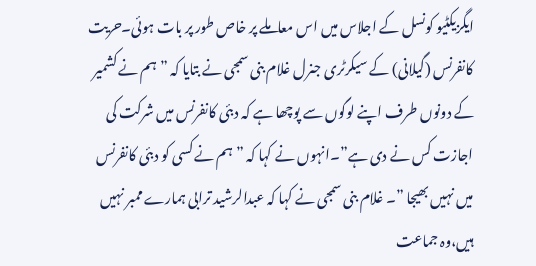ایگزیکٹیو کونسل کے اجلاس میں اس معاملے پر خاص طور پر بات ہوئی۔حریت کانفرنس (گیلانی) کے سیکرٹری جنرل غلام بنی سمجی نے بتایا کہ ” ہم نے کشمیر کے دونوں طرف اپنے لوگوں سے پوچھا ہے کہ دبئی کانفرنس میں شرکت کی اجازت کس نے دی ہے”۔انہوں نے کہا کہ ” ہم نے کسی کو دبئی کانفرنس میں نہیں بھیجا ”۔ غلام بنی سمجی نے کہا کہ عبدالرشید ترابی ہمارے ممبر نہیں ہیں،وہ جماعت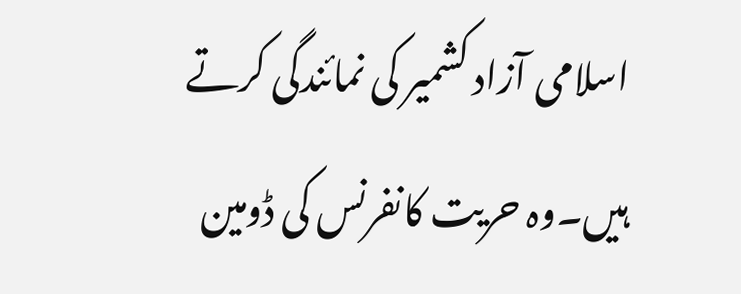اسلامی آزاد کشمیر کی نمائندگی کرتے ہیں۔وہ حریت کانفرنس کی ڈومین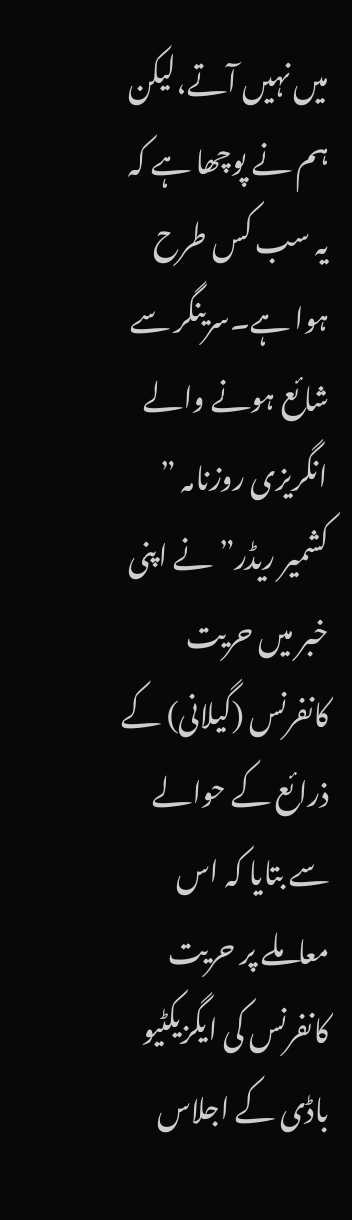میں نہیں آتے،لیکن ہم نے پوچھا ہے کہ یہ سب کس طرح ہوا ہے۔سرینگر سے شائع ہونے والے انگریزی روزنامہ ” کشمیر ریڈر” نے اپنی خبر میں حریت کانفرنس (گیلانی) کے ذرائع کے حوالے سے بتایا کہ اس معاملے پر حریت کانفرنس کی ایگزیکٹیو باڈی کے اجلاس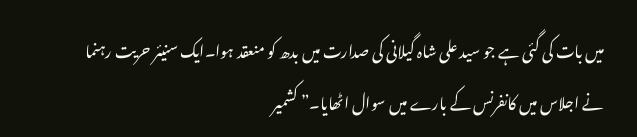میں بات کی گئی ہے جو سید علی شاہ گیلانی کی صدارت میں بدھ کو منعقد ہوا۔ایک سنیئر حریت رہنما نے اجلاس میں کانفرنس کے بارے میں سوال اٹھایا۔” کشمیر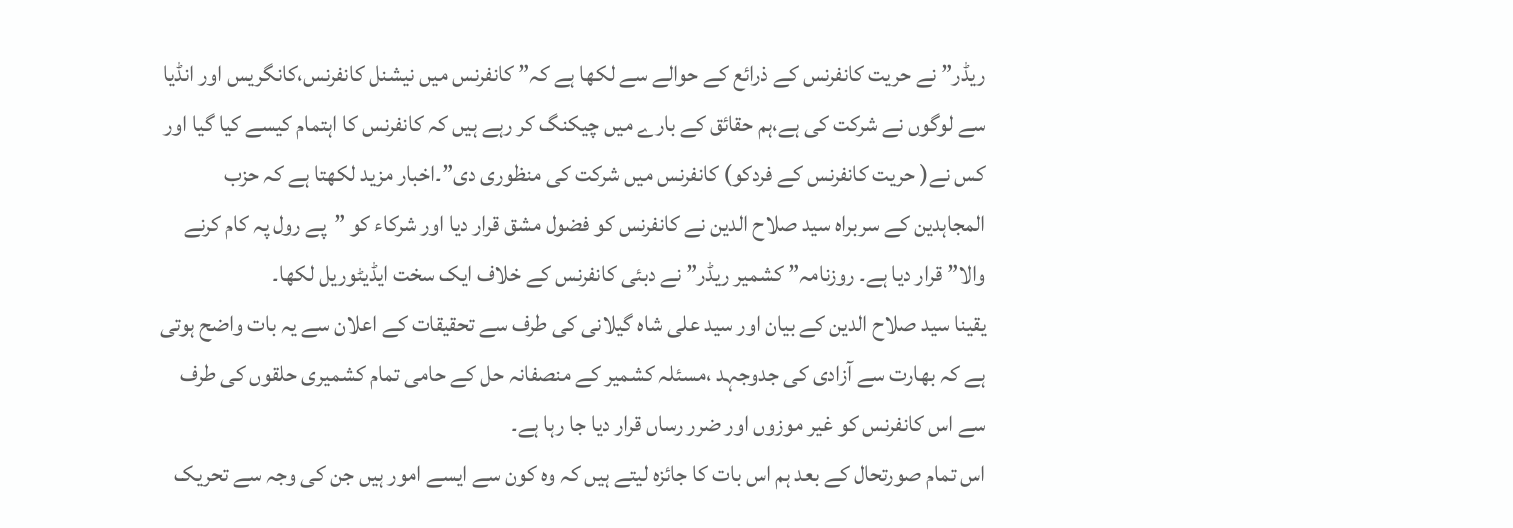ریڈر” نے حریت کانفرنس کے ذرائع کے حوالے سے لکھا ہے کہ” کانفرنس میں نیشنل کانفرنس،کانگریس اور انڈیا سے لوگوں نے شرکت کی ہے،ہم حقائق کے بارے میں چیکنگ کر رہے ہیں کہ کانفرنس کا اہتمام کیسے کیا گیا اور کس نے( حریت کانفرنس کے فردکو) کانفرنس میں شرکت کی منظوری دی”۔اخبار مزید لکھتا ہے کہ حزب المجاہدین کے سربراہ سید صلاح الدین نے کانفرنس کو فضول مشق قرار دیا اور شرکاء کو ”پے رول پہ کام کرنے والا” قرار دیا ہے۔ روزنامہ” کشمیر ریڈر” نے دبئی کانفرنس کے خلاف ایک سخت ایڈیٹوریل لکھا۔
یقینا سید صلاح الدین کے بیان اور سید علی شاہ گیلانی کی طرف سے تحقیقات کے اعلان سے یہ بات واضح ہوتی ہے کہ بھارت سے آزادی کی جدوجہد ،مسئلہ کشمیر کے منصفانہ حل کے حامی تمام کشمیری حلقوں کی طرف سے اس کانفرنس کو غیر موزوں اور ضرر رساں قرار دیا جا رہا ہے۔
اس تمام صورتحال کے بعد ہم اس بات کا جائزہ لیتے ہیں کہ وہ کون سے ایسے امور ہیں جن کی وجہ سے تحریک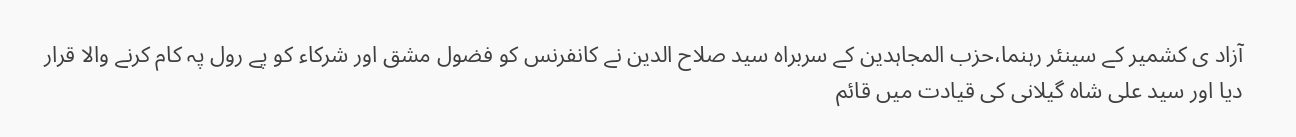آزاد ی کشمیر کے سینئر رہنما،حزب المجاہدین کے سربراہ سید صلاح الدین نے کانفرنس کو فضول مشق اور شرکاء کو پے رول پہ کام کرنے والا قرار دیا اور سید علی شاہ گیلانی کی قیادت میں قائم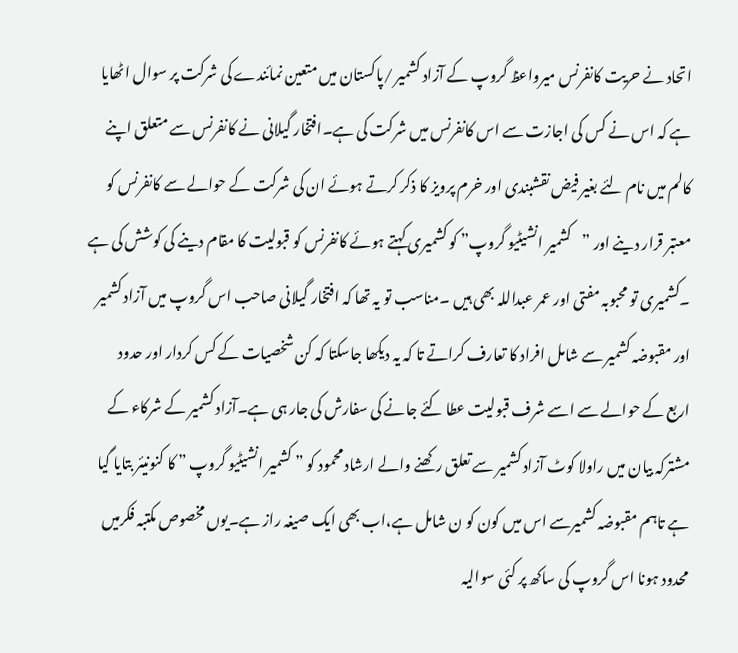اتحاد نے حریت کانفرنس میرواعظ گروپ کے آزاد کشمیر /پاکستان میں متعین نمائندے کی شرکت پر سوال اٹھایا ہے کہ اس نے کس کی اجازت سے اس کانفرنس میں شرکت کی ہے۔افتخار گیلانی نے کانفرنس سے متعلق اپنے کالم میں نام لئے بغیر فیض نقشبندی اور خرم پرویز کا ذکر کرتے ہوئے ان کی شرکت کے حوالے سے کانفرنس کو معتبر قرار دینے اور ”کشمیر انشیٹیو گروپ” کو کشمیری کہتے ہوئے کانفرنس کو قبولیت کا مقام دینے کی کوشش کی ہے ۔کشمیری تو محبوبہ مفتی اور عمر عبداللہ بھی ہیں ۔مناسب تو یہ تھا کہ افتخار گیلانی صاحب اس گروپ میں آزاد کشمیر اور مقبوضہ کشمیر سے شامل افراد کا تعارف کراتے تا کہ یہ دیکھا جاسکتا کہ کن شخصیات کے کس کردار اور حدود اربع کے حوالے سے اسے شرف قبولیت عطا کئے جانے کی سفارش کی جار ہی ہے۔آزاد کشمیر کے شرکاء کے مشترکہ بیان میں راولا کوٹ آزاد کشمیر سے تعلق رکھنے والے ارشاد محمود کو ” کشمیر انشیٹیو گروپ ” کا کنونیئر بتایا گیا ہے تاہم مقبوضہ کشمیرسے اس میں کون کو ن شامل ہے،اب بھی ایک صیغہ راز ہے۔یوں مخصوص مکتبہ فکرمیں محدود ہونا اس گروپ کی ساکھ پر کئی سوالیہ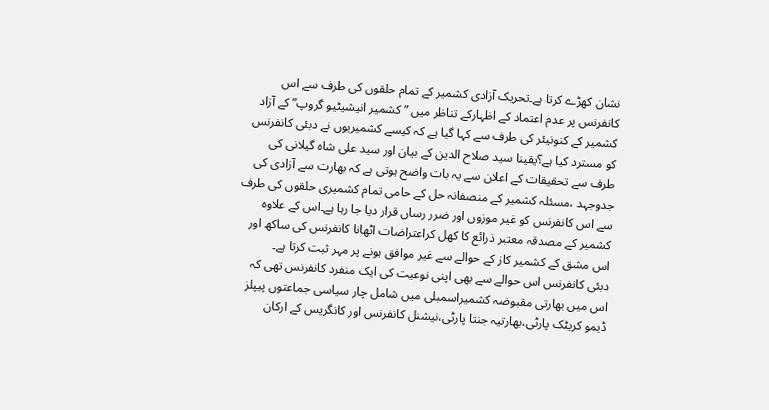نشان کھڑے کرتا ہے۔تحریک آزادی کشمیر کے تمام حلقوں کی طرف سے اس کانفرنس پر عدم اعتماد کے اظہارکے تناظر میں ” کشمیر انیشیٹیو گروپ” کے آزاد کشمیر کے کنونیئر کی طرف سے کہا گیا ہے کہ کیسے کشمیریوں نے دبئی کانفرنس کو مسترد کیا ہے؟یقینا سید صلاح الدین کے بیان اور سید علی شاہ گیلانی کی طرف سے تحقیقات کے اعلان سے یہ بات واضح ہوتی ہے کہ بھارت سے آزادی کی جدوجہد ،مسئلہ کشمیر کے منصفانہ حل کے حامی تمام کشمیری حلقوں کی طرف سے اس کانفرنس کو غیر موزوں اور ضرر رساں قرار دیا جا رہا ہے۔اس کے علاوہ کشمیر کے مصدقہ معتبر ذرائع کا کھل کراعتراضات اٹھانا کانفرنس کی ساکھ اور اس مشق کے کشمیر کاز کے حوالے سے غیر موافق ہونے پر مہر ثبت کرتا ہے۔
دبئی کانفرنس اس حوالے سے بھی اپنی نوعیت کی ایک منفرد کانفرنس تھی کہ اس میں بھارتی مقبوضہ کشمیراسمبلی میں شامل چار سیاسی جماعتوں پیپلز ڈیمو کریٹک پارٹی،بھارتیہ جنتا پارٹی،نیشنل کانفرنس اور کانگریس کے ارکان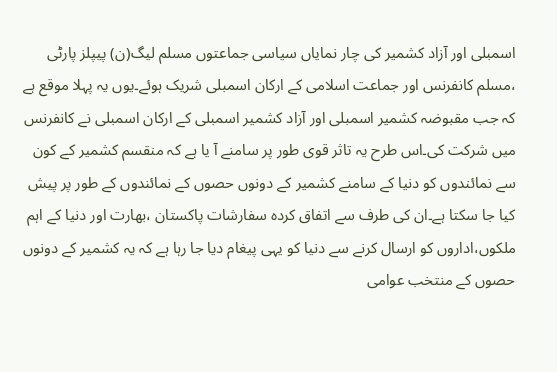اسمبلی اور آزاد کشمیر کی چار نمایاں سیاسی جماعتوں مسلم لیگ(ن) پیپلز پارٹی ،مسلم کانفرنس اور جماعت اسلامی کے ارکان اسمبلی شریک ہوئے۔یوں یہ پہلا موقع ہے کہ جب مقبوضہ کشمیر اسمبلی اور آزاد کشمیر اسمبلی کے ارکان اسمبلی نے کانفرنس میں شرکت کی۔اس طرح یہ تاثر قوی طور پر سامنے آ یا ہے کہ منقسم کشمیر کے کون سے نمائندوں کو دنیا کے سامنے کشمیر کے دونوں حصوں کے نمائندوں کے طور پر پیش کیا جا سکتا ہے۔ان کی طرف سے اتفاق کردہ سفارشات پاکستان ،بھارت اور دنیا کے اہم ملکوں،اداروں کو ارسال کرنے سے دنیا کو یہی پیغام دیا جا رہا ہے کہ یہ کشمیر کے دونوں حصوں کے منتخب عوامی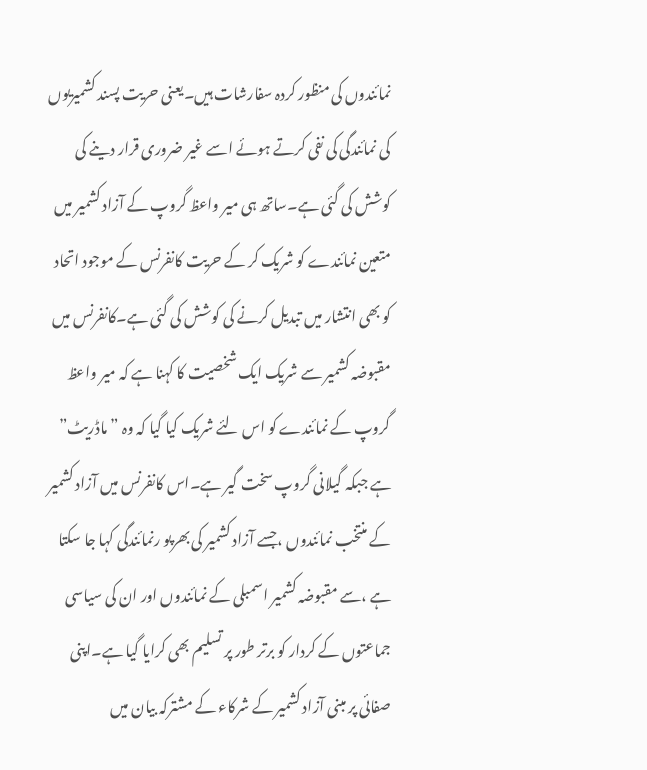نمائندوں کی منظور کردہ سفارشات ہیں۔یعنی حریت پسند کشمیریوں کی نمائندگی کی نفی کرتے ہوئے اسے غیر ضروری قرار دینے کی کوشش کی گئی ہے۔ساتھ ہی میر واعظ گروپ کے آزاد کشمیر میں متعین نمائندے کو شریک کر کے حریت کانفرنس کے موجود اتحاد کو بھی انتشار میں تبدیل کرنے کی کوشش کی گئی ہے۔کانفرنس میں مقبوضہ کشمیر سے شریک ایک شخصیت کا کہنا ہے کہ میر واعظ گروپ کے نمائندے کو اس لئے شریک کیا گیا کہ وہ ”ماڈریٹ” ہے جبکہ گیلانی گروپ سخت گیر ہے۔اس کانفرنس میں آزاد کشمیر کے منتخب نمائندوں ،جسے آزاد کشمیر کی بھرپو رنمائندگی کہا جا سکتا ہے ،سے مقبوضہ کشمیر اسمبلی کے نمائندوں اور ان کی سیاسی جماعتوں کے کردار کو برتر طور پر تسلیم بھی کرایا گیا ہے۔اپنی صفائی پر مبنی آزاد کشمیر کے شرکاء کے مشترکہ بیان میں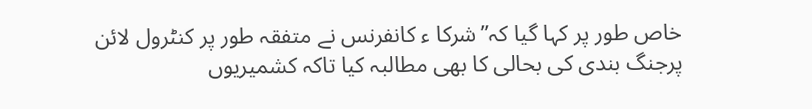خاص طور پر کہا گیا کہ”شرکا ء کانفرنس نے متفقہ طور پر کنٹرول لائن پرجنگ بندی کی بحالی کا بھی مطالبہ کیا تاکہ کشمیریوں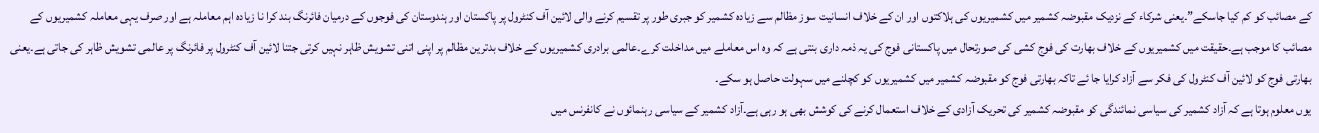کے مصائب کو کم کیا جاسکے”۔یعنی شرکاء کے نزدیک مقبوضہ کشمیر میں کشمیریوں کی ہلاکتوں اور ان کے خلاف انسانیت سوز مظالم سے زیادہ کشمیر کو جبری طور پر تقسیم کرنے والی لائین آف کنٹرول پر پاکستان اور ہندوستان کی فوجوں کے درمیان فائرنگ بند کرا نا زیادہ اہم معاملہ ہے اور صرف یہی معاملہ کشمیریوں کے مصائب کا موجب ہے۔حقیقت میں کشمیریوں کے خلاف بھارت کی فوج کشی کی صورتحال میں پاکستانی فوج کی یہ ذمہ داری بنتی ہے کہ وہ اس معاملے میں مداخلت کرے۔عالمی برادری کشمیریوں کے خلاف بدترین مظالم پر اپنی اتنی تشویش ظاہر نہیں کرتی جتنا لائین آف کنٹرول پر فائرنگ پر عالمی تشویش ظاہر کی جاتی ہے۔یعنی بھارتی فوج کو لائین آف کنٹرول کی فکر سے آزاد کرایا جا ئے تاکہ بھارتی فوج کو مقبوضہ کشمیر میں کشمیریوں کو کچلنے میں سہولت حاصل ہو سکے۔
یوں معلوم ہوتا ہے کہ آزاد کشمیر کی سیاسی نمائندگی کو مقبوضہ کشمیر کی تحریک آزادی کے خلاف استعمال کرنے کی کوشش بھی ہو رہی ہے۔آزاد کشمیر کے سیاسی رہنمائوں نے کانفرنس میں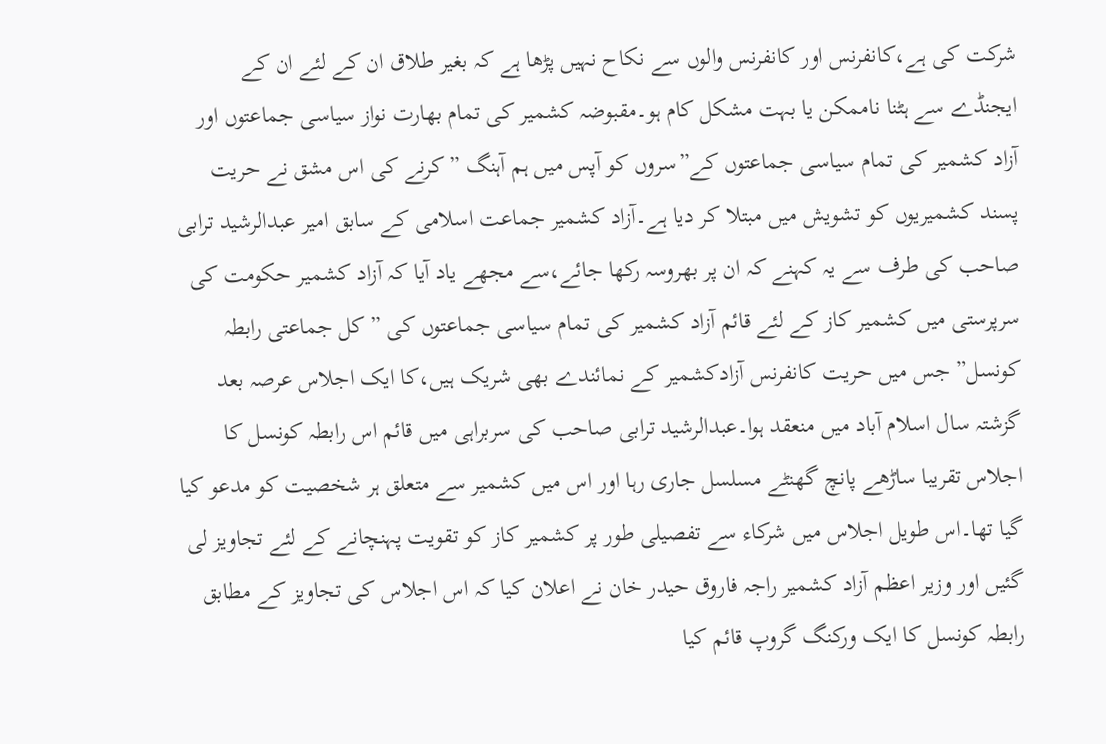شرکت کی ہے،کانفرنس اور کانفرنس والوں سے نکاح نہیں پڑھا ہے کہ بغیر طلاق ان کے لئے ان کے ایجنڈے سے ہٹنا ناممکن یا بہت مشکل کام ہو۔مقبوضہ کشمیر کی تمام بھارت نواز سیاسی جماعتوں اور آزاد کشمیر کی تمام سیاسی جماعتوں کے”سروں کو آپس میں ہم آہنگ ” کرنے کی اس مشق نے حریت پسند کشمیریوں کو تشویش میں مبتلا کر دیا ہے۔آزاد کشمیر جماعت اسلامی کے سابق امیر عبدالرشید ترابی صاحب کی طرف سے یہ کہنے کہ ان پر بھروسہ رکھا جائے،سے مجھے یاد آیا کہ آزاد کشمیر حکومت کی سرپرستی میں کشمیر کاز کے لئے قائم آزاد کشمیر کی تمام سیاسی جماعتوں کی ” کل جماعتی رابطہ کونسل” جس میں حریت کانفرنس آزادکشمیر کے نمائندے بھی شریک ہیں،کا ایک اجلاس عرصہ بعد گزشتہ سال اسلام آباد میں منعقد ہوا۔عبدالرشید ترابی صاحب کی سربراہی میں قائم اس رابطہ کونسل کا اجلاس تقریبا ساڑھے پانچ گھنٹے مسلسل جاری رہا اور اس میں کشمیر سے متعلق ہر شخصیت کو مدعو کیا گیا تھا۔اس طویل اجلاس میں شرکاء سے تفصیلی طور پر کشمیر کاز کو تقویت پہنچانے کے لئے تجاویز لی گئیں اور وزیر اعظم آزاد کشمیر راجہ فاروق حیدر خان نے اعلان کیا کہ اس اجلاس کی تجاویز کے مطابق رابطہ کونسل کا ایک ورکنگ گروپ قائم کیا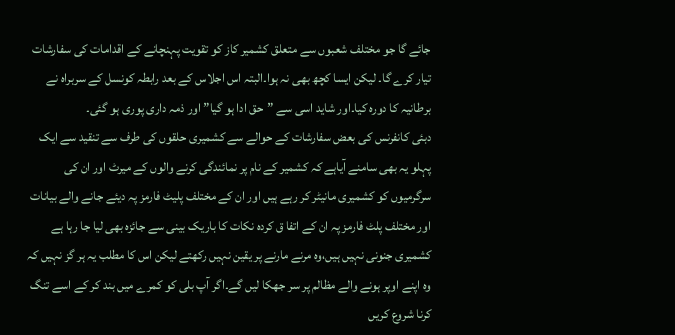جائے گا جو مختلف شعبوں سے متعلق کشمیر کاز کو تقویت پہنچانے کے اقدامات کی سفارشات تیار کرے گا۔ لیکن ایسا کچھ بھی نہ ہوا۔البتہ اس اجلاس کے بعد رابطہ کونسل کے سربراہ نے برطانیہ کا دورہ کیا۔اور شاید اسی سے ”حق ادا ہو گیا” اور ذمہ داری پوری ہو گئی۔
دبئی کانفرنس کی بعض سفارشات کے حوالے سے کشمیری حلقوں کی طرف سے تنقید سے ایک پہلو یہ بھی سامنے آیاہے کہ کشمیر کے نام پر نمائندگی کرنے والوں کے میرٹ اور ان کی سرگرمیوں کو کشمیری مانیٹر کر رہے ہیں اور ان کے مختلف پلیٹ فارمز پہ دیئے جانے والے بیانات اور مختلف پلٹ فارمز پہ ان کے اتفا ق کردہ نکات کا باریک بینی سے جائزہ بھی لیا جا رہا ہے
کشمیری جنونی نہیں ہیں،وہ مرنے مارنے پر یقین نہیں رکھتے لیکن اس کا مطلب یہ ہر گز نہیں کہ وہ اپنے اوپر ہونے والے مظالم پر سر جھکا لیں گے۔اگر آپ بلی کو کمرے میں بند کر کے اسے تنگ کرنا شروع کریں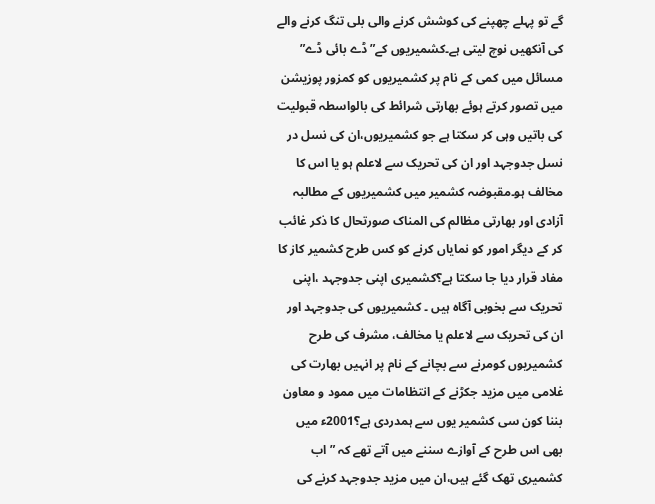گے تو پہلے چھپنے کی کوشش کرنے والی بلی تنگ کرنے والے کی آنکھیں نوچ لیتی ہے۔کشمیریوں کے”ڈے بائی ڈے” مسائل میں کمی کے نام پر کشمیریوں کو کمزور پوزیشن میں تصور کرتے ہوئے بھارتی شرائط کی بالواسطہ قبولیت کی باتیں وہی کر سکتا ہے جو کشمیریوں،ان کی نسل در نسل جدوجہد اور ان کی تحریک سے لاعلم ہو یا اس کا مخالف ہو۔مقبوضہ کشمیر میں کشمیریوں کے مطالبہ آزادی اور بھارتی مظالم کی المناک صورتحال کا ذکر غائب کر کے دیگر امور کو نمایاں کرنے کو کس طرح کشمیر کاز کا مفاد قرار دیا جا سکتا ہے؟کشمیری اپنی جدوجہد ،اپنی تحریک سے بخوبی آگاہ ہیں ۔ کشمیریوں کی جدوجہد اور ان کی تحریک سے لاعلم یا مخالف، مشرف کی طرح کشمیریوں کومرنے سے بچانے کے نام پر انہیں بھارت کی غلامی میں مزید جکڑنے کے انتظامات میں ممود و معاون بننا کون سی کشمیر یوں سے ہمدردی ہے؟2001ء میں بھی اس طرح کے آوازے سننے میں آتے تھے کہ ”اب کشمیری تھک گئے ہیں،ان میں مزید جدوجہد کرنے کی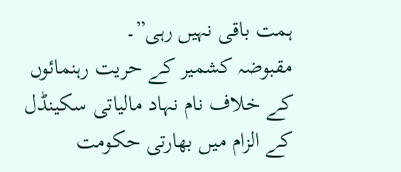ہمت باقی نہیں رہی”۔
مقبوضہ کشمیر کے حریت رہنمائوں کے خلاف نام نہاد مالیاتی سکینڈل کے الزام میں بھارتی حکومت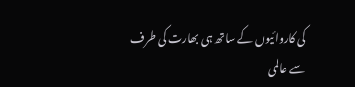کی کاروائیوں کے ساتھ ہی بھارت کی طرف سے عالمی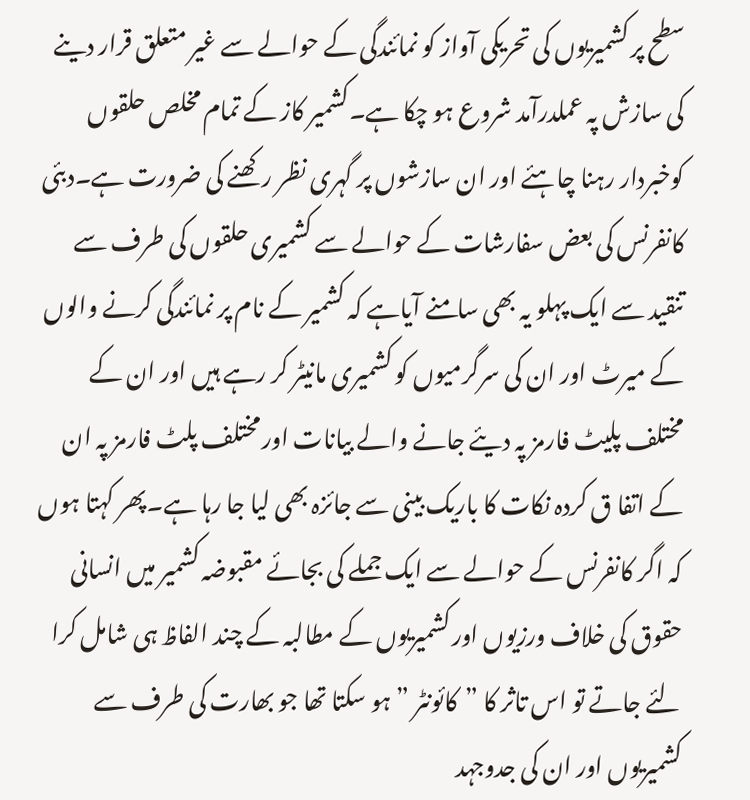سطح پر کشمیریوں کی تحریکی آواز کو نمائندگی کے حوالے سے غیر متعلق قرار دینے کی سازش پہ عملدرآمد شروع ہو چکا ہے۔کشمیر کاز کے تمام مخلص حلقوں کوخبردار رہنا چاہئے اور ان سازشوں پر گہری نظر رکھنے کی ضرورت ہے۔دبئی کانفرنس کی بعض سفارشات کے حوالے سے کشمیری حلقوں کی طرف سے تنقید سے ایک پہلو یہ بھی سامنے آیاہے کہ کشمیر کے نام پر نمائندگی کرنے والوں کے میرٹ اور ان کی سرگرمیوں کو کشمیری مانیٹر کر رہے ہیں اور ان کے مختلف پلیٹ فارمز پہ دیئے جانے والے بیانات اور مختلف پلٹ فارمز پہ ان کے اتفا ق کردہ نکات کا باریک بینی سے جائزہ بھی لیا جا رہا ہے۔پھر کہتا ہوں کہ اگر کانفرنس کے حوالے سے ایک جملے کی بجائے مقبوضہ کشمیر میں انسانی حقوق کی خلاف ورزیوں اور کشمیریوں کے مطالبہ کے چند الفاظ ہی شامل کرا لئے جاتے تو اس تاثر کا ”کائونٹر ” ہو سکتا تھا جو بھارت کی طرف سے کشمیریوں اور ان کی جدوجہد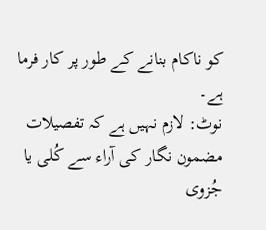کو ناکام بنانے کے طور پر کار فرما ہے۔
نوٹ: لازم نہیں ہے کہ تفصیلات مضمون نگار کی آراء سے کُلی یا جُزوی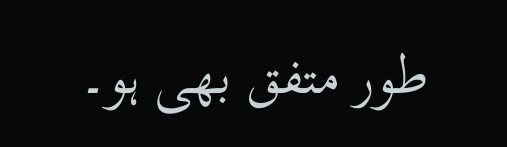طور متفق بھی ہو۔